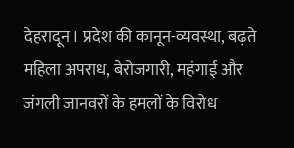देहरादून। प्रदेश की कानून-व्यवस्था, बढ़ते महिला अपराध, बेरोजगारी, महंगाई और जंगली जानवरों के हमलों के विरोध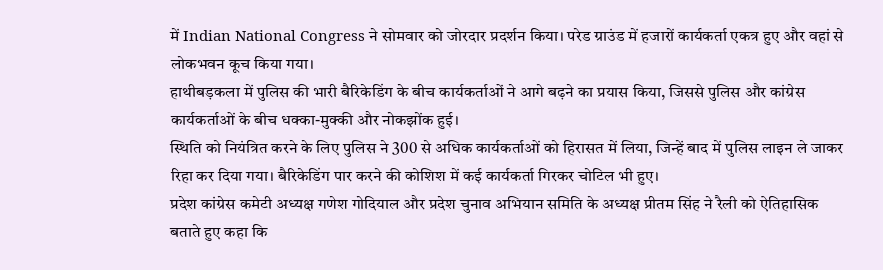में Indian National Congress ने सोमवार को जोरदार प्रदर्शन किया। परेड ग्राउंड में हजारों कार्यकर्ता एकत्र हुए और वहां से लोकभवन कूच किया गया।
हाथीबड़कला में पुलिस की भारी बैरिकेडिंग के बीच कार्यकर्ताओं ने आगे बढ़ने का प्रयास किया, जिससे पुलिस और कांग्रेस कार्यकर्ताओं के बीच धक्का-मुक्की और नोकझोंक हुई।
स्थिति को नियंत्रित करने के लिए पुलिस ने 300 से अधिक कार्यकर्ताओं को हिरासत में लिया, जिन्हें बाद में पुलिस लाइन ले जाकर रिहा कर दिया गया। बैरिकेडिंग पार करने की कोशिश में कई कार्यकर्ता गिरकर चोटिल भी हुए।
प्रदेश कांग्रेस कमेटी अध्यक्ष गणेश गोदियाल और प्रदेश चुनाव अभियान समिति के अध्यक्ष प्रीतम सिंह ने रैली को ऐतिहासिक बताते हुए कहा कि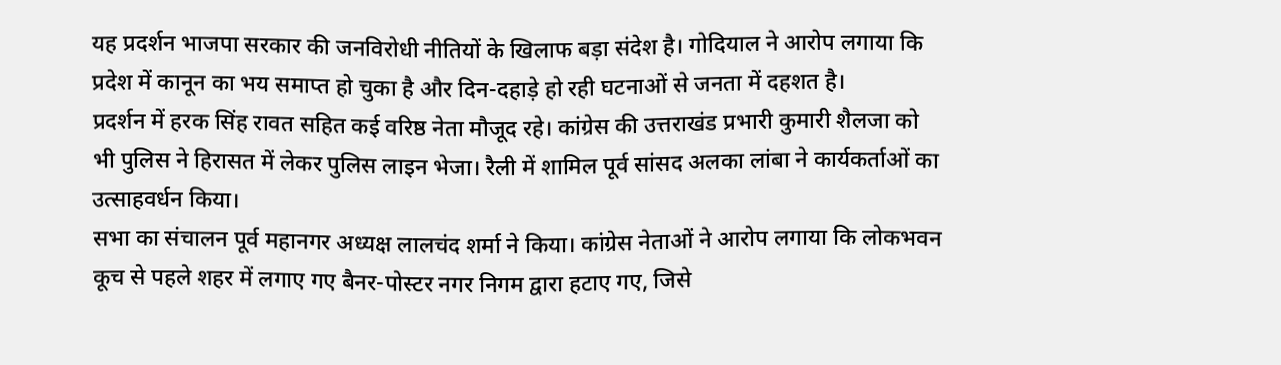यह प्रदर्शन भाजपा सरकार की जनविरोधी नीतियों के खिलाफ बड़ा संदेश है। गोदियाल ने आरोप लगाया कि प्रदेश में कानून का भय समाप्त हो चुका है और दिन-दहाड़े हो रही घटनाओं से जनता में दहशत है।
प्रदर्शन में हरक सिंह रावत सहित कई वरिष्ठ नेता मौजूद रहे। कांग्रेस की उत्तराखंड प्रभारी कुमारी शैलजा को भी पुलिस ने हिरासत में लेकर पुलिस लाइन भेजा। रैली में शामिल पूर्व सांसद अलका लांबा ने कार्यकर्ताओं का उत्साहवर्धन किया।
सभा का संचालन पूर्व महानगर अध्यक्ष लालचंद शर्मा ने किया। कांग्रेस नेताओं ने आरोप लगाया कि लोकभवन कूच से पहले शहर में लगाए गए बैनर-पोस्टर नगर निगम द्वारा हटाए गए, जिसे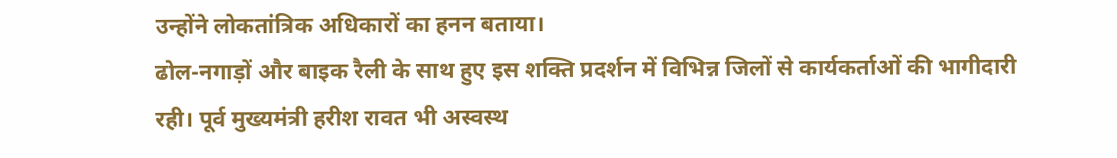उन्होंने लोकतांत्रिक अधिकारों का हनन बताया।
ढोल-नगाड़ों और बाइक रैली के साथ हुए इस शक्ति प्रदर्शन में विभिन्न जिलों से कार्यकर्ताओं की भागीदारी रही। पूर्व मुख्यमंत्री हरीश रावत भी अस्वस्थ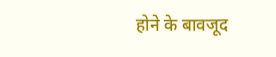होने के बावजूद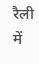रैली में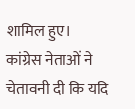शामिल हुए।
कांग्रेस नेताओं ने चेतावनी दी कि यदि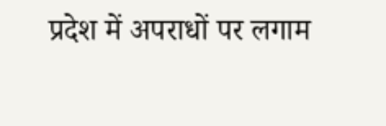प्रदेश में अपराधों पर लगाम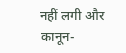नहीं लगी और कानून-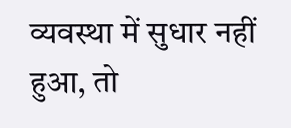व्यवस्था में सुधार नहीं हुआ, तो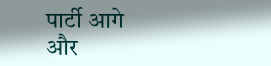पार्टी आगे और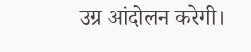उग्र आंदोलन करेगी।